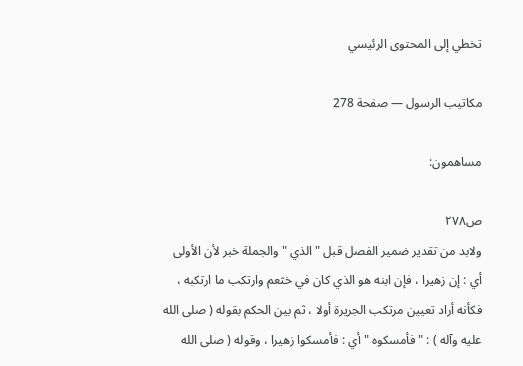تخطي إلى المحتوى الرئيسي

مكاتيب الرسول — صفحة 278

مساهمون:

ص٢٧٨
ولابد من تقدير ضمير الفصل قبل " الذي " والجملة خبر لأن الأولى أي : إن زهيرا ، فإن ابنه هو الذي كان في خثعم وارتكب ما ارتكبه ، فكأنه أراد تعيين مرتكب الجريرة أولا ، ثم بين الحكم بقوله ( صلى الله عليه وآله ) : " فأمسكوه " أي : فأمسكوا زهيرا ، وقوله ( صلى الله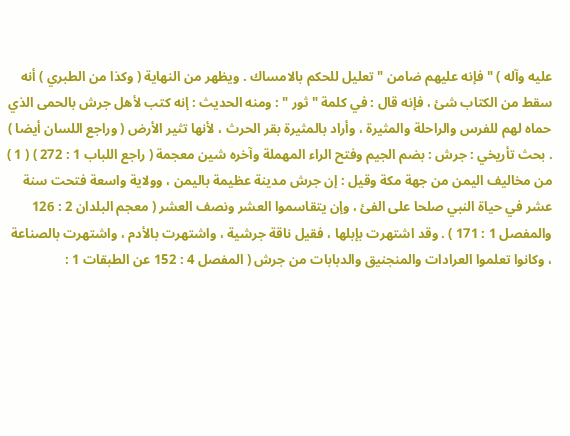عليه وآله ) " فإنه عليهم ضامن " تعليل للحكم بالامساك . ويظهر من النهاية ( وكذا من الطبري ) أنه سقط من الكتاب شئ ، فإنه قال : في كلمة " ثور " : ومنه الحديث : إنه كتب لأهل جرش بالحمى الذي حماه لهم للفرس والراحلة والمثيرة ، وأراد بالمثيرة بقر الحرث ، لأنها تثير الأرض ( وراجع اللسان أيضا ) . بحث تأريخي : جرش : بضم الجيم وفتح الراء المهملة وآخره شين معجمة ( راجع اللباب 1 : 272 ) ( 1 ) من مخاليف اليمن من جهة مكة وقيل : إن جرش مدينة عظيمة باليمن ، وولاية واسعة فتحت سنة عشر في حياة النبي صلحا على الفئ ، وإن يتقاسموا العشر ونصف العشر ( معجم البلدان 2 : 126 والمفصل 1 : 171 ) . وقد اشتهرت بإبلها ، فقيل ناقة جرشية ، واشتهرت بالأدم ، واشتهرت بالصناعة ، وكانوا تعلموا العرادات والمنجنيق والدبابات من جرش ( المفصل 4 : 152 عن الطبقات 1 :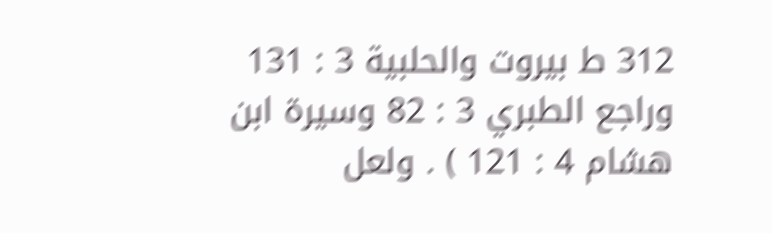312 ط بيروت والحلبية 3 : 131 وراجع الطبري 3 : 82 وسيرة ابن هشام 4 : 121 ) . ولعل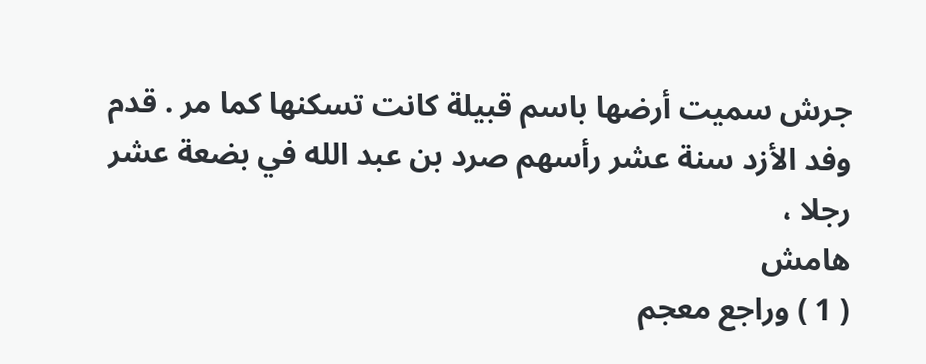جرش سميت أرضها باسم قبيلة كانت تسكنها كما مر . قدم وفد الأزد سنة عشر رأسهم صرد بن عبد الله في بضعة عشر رجلا ،
هامش
( 1 ) وراجع معجم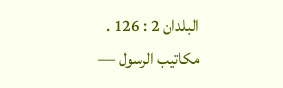البلدان 2 : 126 .
مكاتيب الرسول —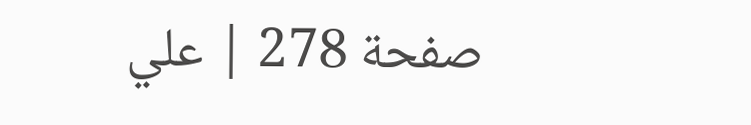صفحة 278 | علي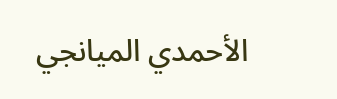الأحمدي الميانجي